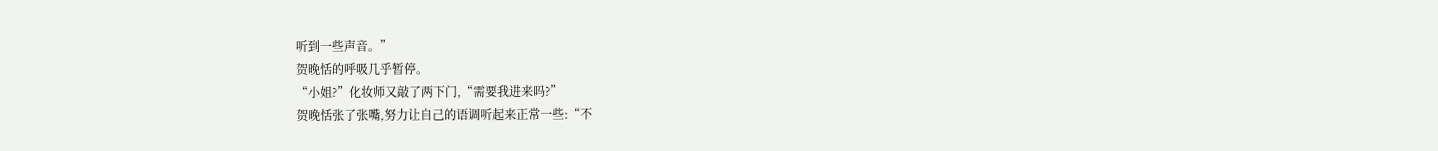听到一些声音。”
贺晚恬的呼吸几乎暂停。
“小姐?”化妆师又敲了两下门,“需要我进来吗?”
贺晚恬张了张嘴,努力让自己的语调听起来正常一些:“不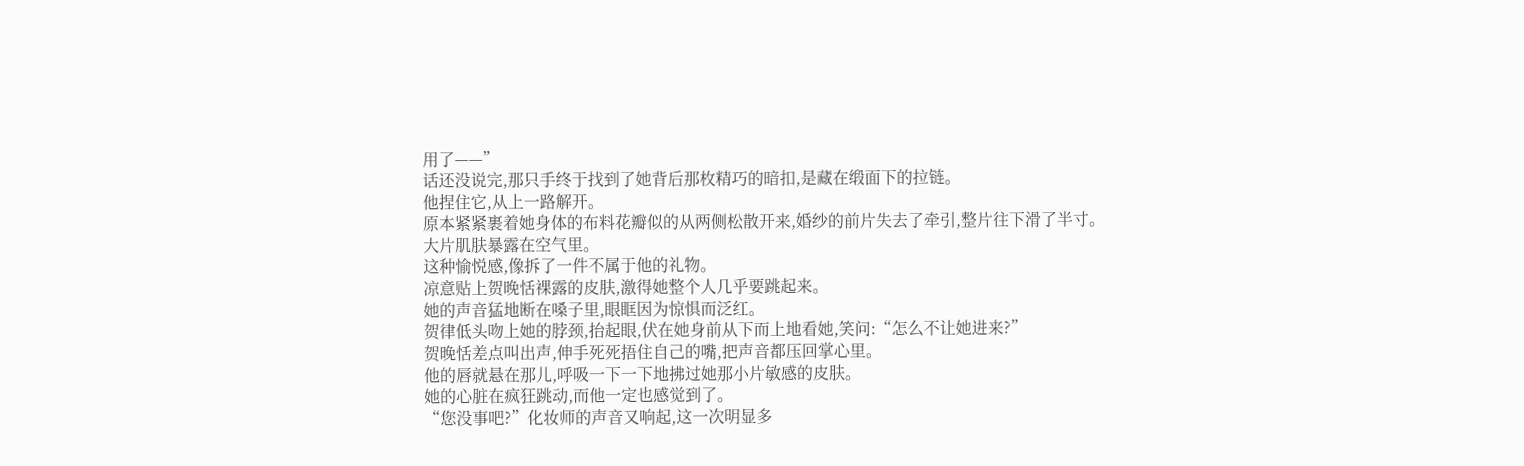用了——”
话还没说完,那只手终于找到了她背后那枚精巧的暗扣,是藏在缎面下的拉链。
他捏住它,从上一路解开。
原本紧紧裹着她身体的布料花瓣似的从两侧松散开来,婚纱的前片失去了牵引,整片往下滑了半寸。
大片肌肤暴露在空气里。
这种愉悦感,像拆了一件不属于他的礼物。
凉意贴上贺晚恬裸露的皮肤,激得她整个人几乎要跳起来。
她的声音猛地断在嗓子里,眼眶因为惊惧而泛红。
贺律低头吻上她的脖颈,抬起眼,伏在她身前从下而上地看她,笑问:“怎么不让她进来?”
贺晚恬差点叫出声,伸手死死捂住自己的嘴,把声音都压回掌心里。
他的唇就悬在那儿,呼吸一下一下地拂过她那小片敏感的皮肤。
她的心脏在疯狂跳动,而他一定也感觉到了。
“您没事吧?”化妆师的声音又响起,这一次明显多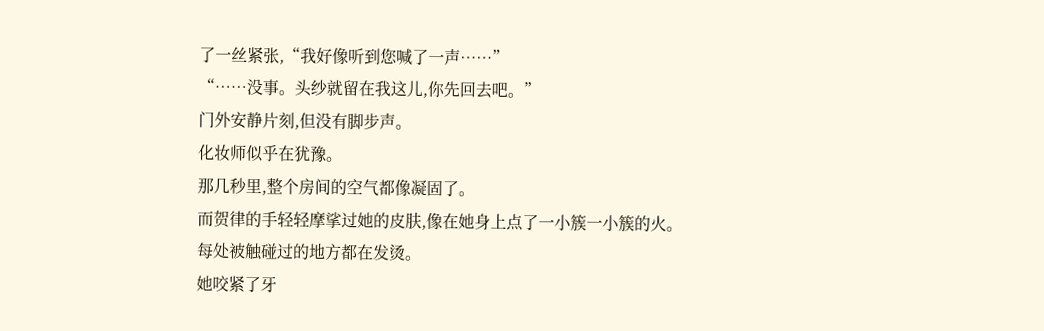了一丝紧张,“我好像听到您喊了一声……”
“……没事。头纱就留在我这儿,你先回去吧。”
门外安静片刻,但没有脚步声。
化妆师似乎在犹豫。
那几秒里,整个房间的空气都像凝固了。
而贺律的手轻轻摩挲过她的皮肤,像在她身上点了一小簇一小簇的火。
每处被触碰过的地方都在发烫。
她咬紧了牙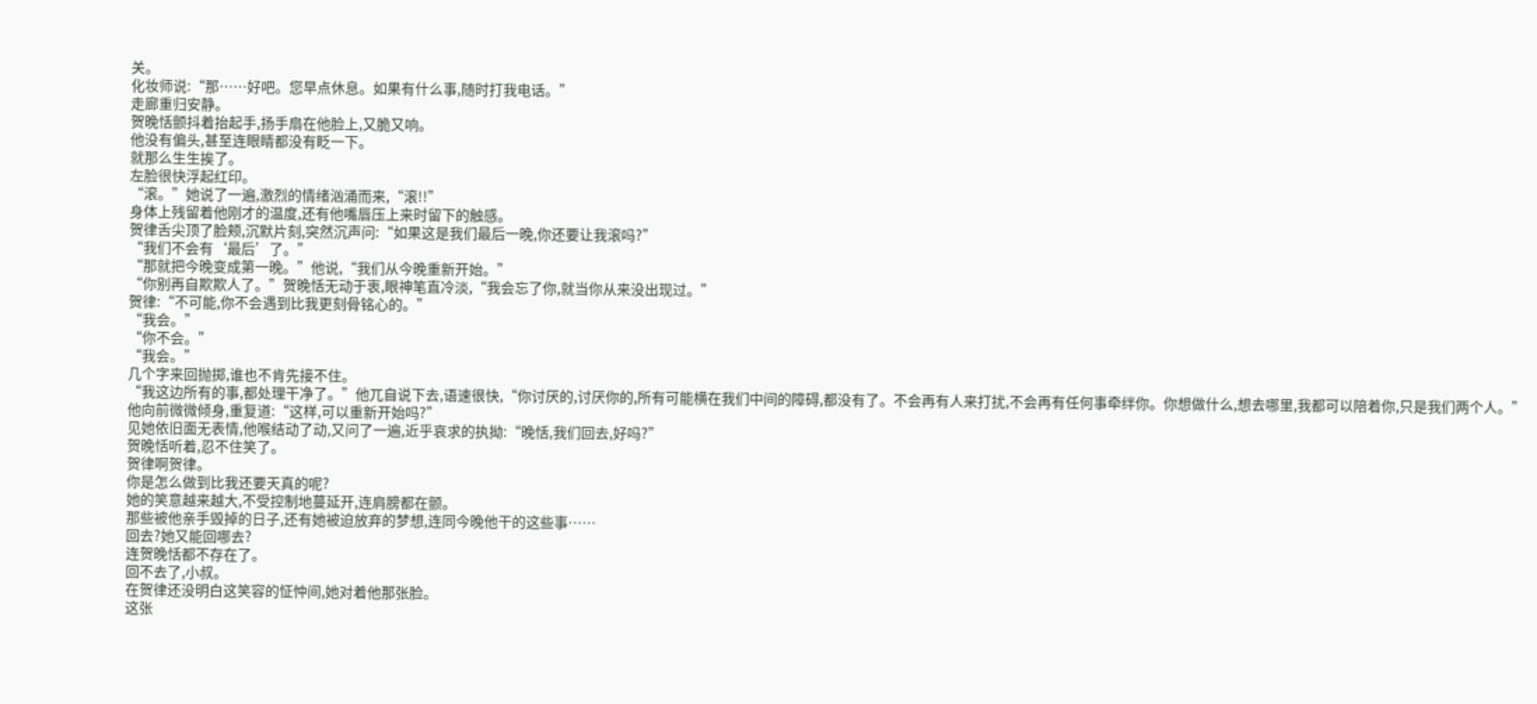关。
化妆师说:“那……好吧。您早点休息。如果有什么事,随时打我电话。”
走廊重归安静。
贺晚恬颤抖着抬起手,扬手扇在他脸上,又脆又响。
他没有偏头,甚至连眼睛都没有眨一下。
就那么生生挨了。
左脸很快浮起红印。
“滚。”她说了一遍,激烈的情绪汹涌而来,“滚!!”
身体上残留着他刚才的温度,还有他嘴唇压上来时留下的触感。
贺律舌尖顶了脸颊,沉默片刻,突然沉声问:“如果这是我们最后一晚,你还要让我滚吗?”
“我们不会有‘最后’了。”
“那就把今晚变成第一晚。”他说,“我们从今晚重新开始。”
“你别再自欺欺人了。”贺晚恬无动于衷,眼神笔直冷淡,“我会忘了你,就当你从来没出现过。”
贺律:“不可能,你不会遇到比我更刻骨铭心的。”
“我会。”
“你不会。”
“我会。”
几个字来回抛掷,谁也不肯先接不住。
“我这边所有的事,都处理干净了。”他兀自说下去,语速很快,“你讨厌的,讨厌你的,所有可能横在我们中间的障碍,都没有了。不会再有人来打扰,不会再有任何事牵绊你。你想做什么,想去哪里,我都可以陪着你,只是我们两个人。”
他向前微微倾身,重复道:“这样,可以重新开始吗?”
见她依旧面无表情,他喉结动了动,又问了一遍,近乎哀求的执拗:“晚恬,我们回去,好吗?”
贺晚恬听着,忍不住笑了。
贺律啊贺律。
你是怎么做到比我还要天真的呢?
她的笑意越来越大,不受控制地蔓延开,连肩膀都在颤。
那些被他亲手毁掉的日子,还有她被迫放弃的梦想,连同今晚他干的这些事……
回去?她又能回哪去?
连贺晚恬都不存在了。
回不去了,小叔。
在贺律还没明白这笑容的怔忡间,她对着他那张脸。
这张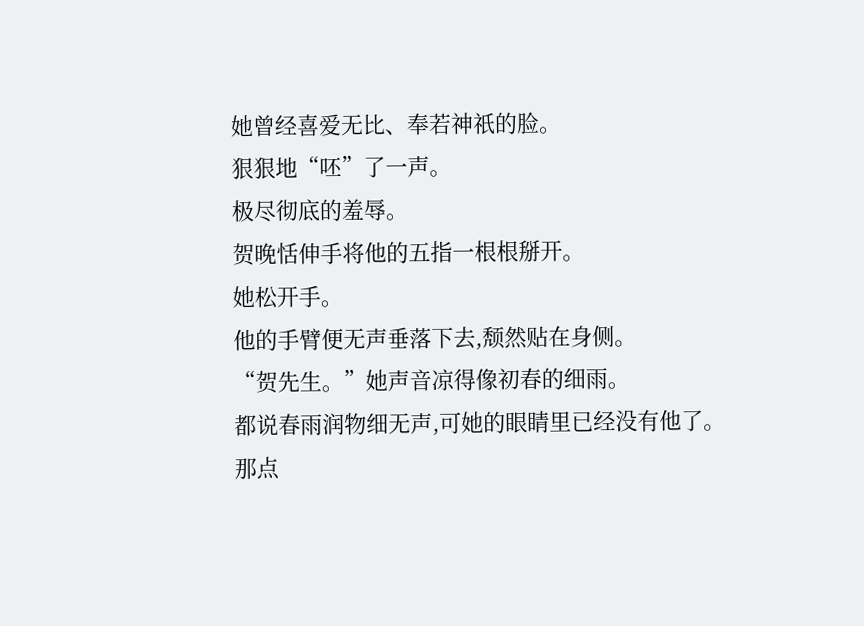她曾经喜爱无比、奉若神祇的脸。
狠狠地“呸”了一声。
极尽彻底的羞辱。
贺晚恬伸手将他的五指一根根掰开。
她松开手。
他的手臂便无声垂落下去,颓然贴在身侧。
“贺先生。”她声音凉得像初春的细雨。
都说春雨润物细无声,可她的眼睛里已经没有他了。
那点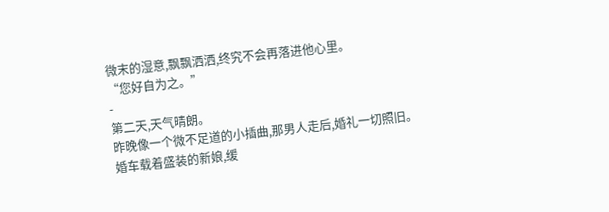微末的湿意,飘飘洒洒,终究不会再落进他心里。
“您好自为之。”
-
第二天,天气晴朗。
昨晚像一个微不足道的小插曲,那男人走后,婚礼一切照旧。
婚车载着盛装的新娘,缓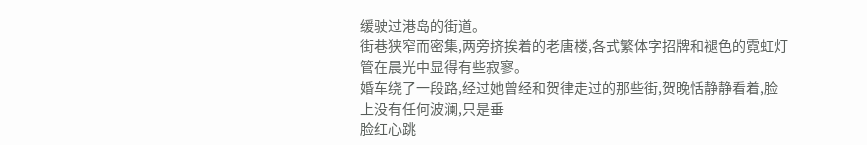缓驶过港岛的街道。
街巷狭窄而密集,两旁挤挨着的老唐楼,各式繁体字招牌和褪色的霓虹灯管在晨光中显得有些寂寥。
婚车绕了一段路,经过她曾经和贺律走过的那些街,贺晚恬静静看着,脸上没有任何波澜,只是垂
脸红心跳